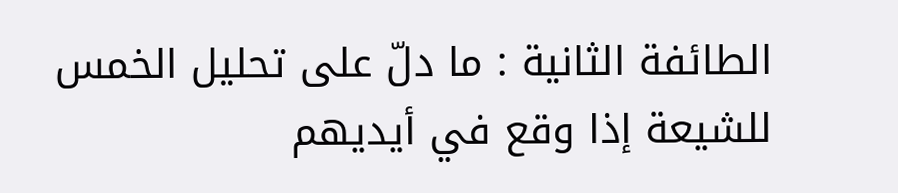الطائفة الثانية : ما دلّ على تحليل الخمس للشيعة إذا وقع في أيديهم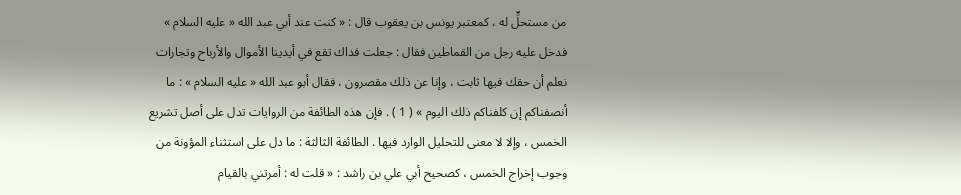من مستحلٍّ له ، كمعتبر يونس بن يعقوب قال : « كنت عند أبي عبد الله « عليه السلام » فدخل عليه رجل من القماطين فقال : جعلت فداك تقع في أيدينا الأموال والأرباح وتجارات نعلم أن حقك فيها ثابت ، وإنا عن ذلك مقصرون ، فقال أبو عبد الله « عليه السلام » : ما أنصفناكم إن كلفناكم ذلك اليوم » ( 1 ) . فإن هذه الطائفة من الروايات تدل على أصل تشريع الخمس ، وإلا لا معنى للتحليل الوارد فيها . الطائفة الثالثة : ما دل على استثناء المؤونة من وجوب إخراج الخمس ، كصحيح أبي علي بن راشد : « قلت له : أمرتني بالقيام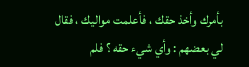بأمرك وأخذ حقك ، فأعلمت مواليك ، فقال لي بعضهم : وأي شيء حقه ؟ فلم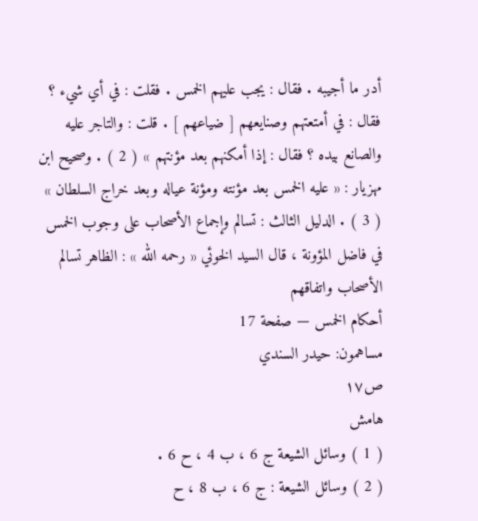أدر ما أجيبه . فقال : يجب عليهم الخمس . فقلت : في أي شيء ؟ فقال : في أمتعتهم وصنايعهم [ ضياعهم ] . قلت : والتاجر عليه والصانع بيده ؟ فقال : إذا أمكنهم بعد مؤنتهم » ( 2 ) . وصحيح ابن مهزيار : « عليه الخمس بعد مؤنته ومؤنة عياله وبعد خراج السلطان » ( 3 ) . الدليل الثالث : تسالم وإجماع الأصحاب على وجوب الخمس في فاضل المؤونة ، قال السيد الخوئي « رحمه الله » : الظاهر تسالم الأصحاب واتفاقهم
أحكام الخمس — صفحة 17
مساهمون: حيدر السندي
ص١٧
هامش
( 1 ) وسائل الشيعة ج 6 ، ب 4 ، ح 6 .
( 2 ) وسائل الشيعة : ج 6 ، ب 8 ، ح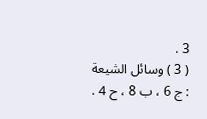3 .
( 3 ) وسائل الشيعة : ج 6 ، ب 8 ، ح 4 .